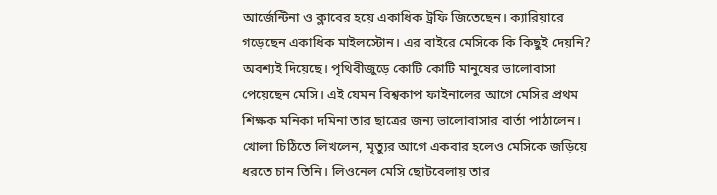আর্জেন্টিনা ও ক্লাবের হয়ে একাধিক ট্রফি জিতেছেন। ক্যারিয়ারে গড়েছেন একাধিক মাইলস্টোন। এর বাইরে মেসিকে কি কিছুই দেয়নি? অবশ্যই দিয়েছে। পৃথিবীজুড়ে কোটি কোটি মানুষের ভালোবাসা পেয়েছেন মেসি। এই যেমন বিশ্বকাপ ফাইনালের আগে মেসির প্রথম শিক্ষক মনিকা দমিনা তার ছাত্রের জন্য ভালোবাসার বার্তা পাঠালেন। খোলা চিঠিতে লিখলেন, মৃত্যুর আগে একবার হলেও মেসিকে জড়িয়ে ধরতে চান তিনি। লিওনেল মেসি ছোটবেলায় তার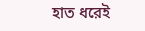হাত ধরেই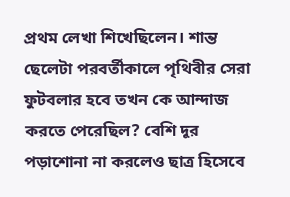প্রথম লেখা শিখেছিলেন। শান্ত ছেলেটা পরবর্তীকালে পৃথিবীর সেরা ফুটবলার হবে তখন কে আন্দাজ করতে পেরেছিল? বেশি দূর পড়াশোনা না করলেও ছাত্র হিসেবে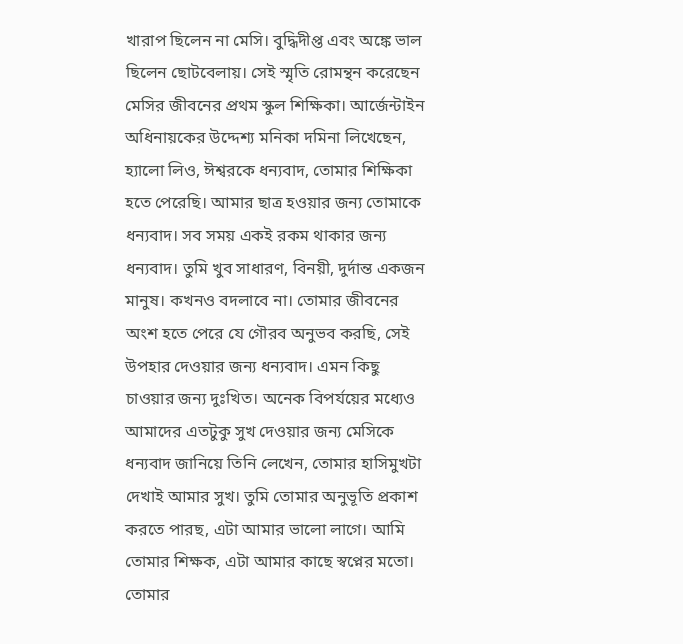খারাপ ছিলেন না মেসি। বুদ্ধিদীপ্ত এবং অঙ্কে ভাল ছিলেন ছোটবেলায়। সেই স্মৃতি রোমন্থন করেছেন মেসির জীবনের প্রথম স্কুল শিক্ষিকা। আর্জেন্টাইন অধিনায়কের উদ্দেশ্য মনিকা দমিনা লিখেছেন, হ্যালো লিও, ঈশ্বরকে ধন্যবাদ, তোমার শিক্ষিকা হতে পেরেছি। আমার ছাত্র হওয়ার জন্য তোমাকে ধন্যবাদ। সব সময় একই রকম থাকার জন্য ধন্যবাদ। তুমি খুব সাধারণ, বিনয়ী, দুর্দান্ত একজন মানুষ। কখনও বদলাবে না। তোমার জীবনের অংশ হতে পেরে যে গৌরব অনুভব করছি, সেই উপহার দেওয়ার জন্য ধন্যবাদ। এমন কিছু চাওয়ার জন্য দুঃখিত। অনেক বিপর্যয়ের মধ্যেও আমাদের এতটুকু সুখ দেওয়ার জন্য মেসিকে ধন্যবাদ জানিয়ে তিনি লেখেন, তোমার হাসিমুখটা দেখাই আমার সুখ। তুমি তোমার অনুভূতি প্রকাশ করতে পারছ, এটা আমার ভালো লাগে। আমি তোমার শিক্ষক, এটা আমার কাছে স্বপ্নের মতো। তোমার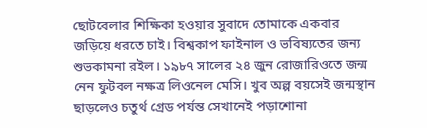ছোটবেলার শিক্ষিকা হওয়ার সুবাদে তোমাকে একবার জড়িয়ে ধরতে চাই। বিশ্বকাপ ফাইনাল ও ভবিষ্যতের জন্য শুভকামনা রইল। ১৯৮৭ সালের ২৪ জুন রোজারিওতে জন্ম নেন ফুটবল নক্ষত্র লিওনেল মেসি। খুব অল্প বয়সেই জন্মস্থান ছাড়লেও চতুর্থ গ্রেড পর্যন্ত সেখানেই পড়াশোনা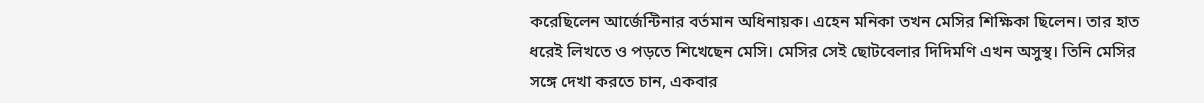করেছিলেন আর্জেন্টিনার বর্তমান অধিনায়ক। এহেন মনিকা তখন মেসির শিক্ষিকা ছিলেন। তার হাত ধরেই লিখতে ও পড়তে শিখেছেন মেসি। মেসির সেই ছোটবেলার দিদিমণি এখন অসুস্থ। তিনি মেসির সঙ্গে দেখা করতে চান, একবার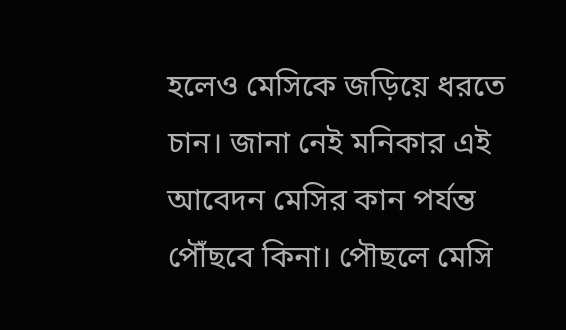হলেও মেসিকে জড়িয়ে ধরতে চান। জানা নেই মনিকার এই আবেদন মেসির কান পর্যন্ত পৌঁছবে কিনা। পৌছলে মেসি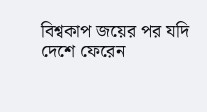বিশ্বকাপ জয়ের পর যদি দেশে ফেরেন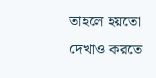তাহলে হয়তো দেখাও করতে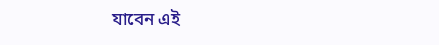যাবেন এই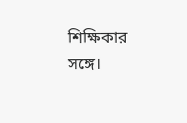শিক্ষিকার সঙ্গে।